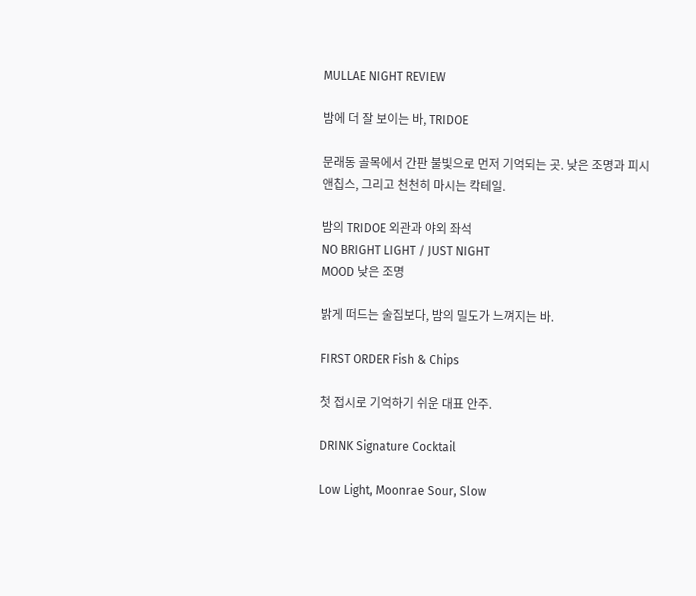MULLAE NIGHT REVIEW

밤에 더 잘 보이는 바, TRIDOE

문래동 골목에서 간판 불빛으로 먼저 기억되는 곳. 낮은 조명과 피시앤칩스, 그리고 천천히 마시는 칵테일.

밤의 TRIDOE 외관과 야외 좌석
NO BRIGHT LIGHT / JUST NIGHT
MOOD 낮은 조명

밝게 떠드는 술집보다, 밤의 밀도가 느껴지는 바.

FIRST ORDER Fish & Chips

첫 접시로 기억하기 쉬운 대표 안주.

DRINK Signature Cocktail

Low Light, Moonrae Sour, Slow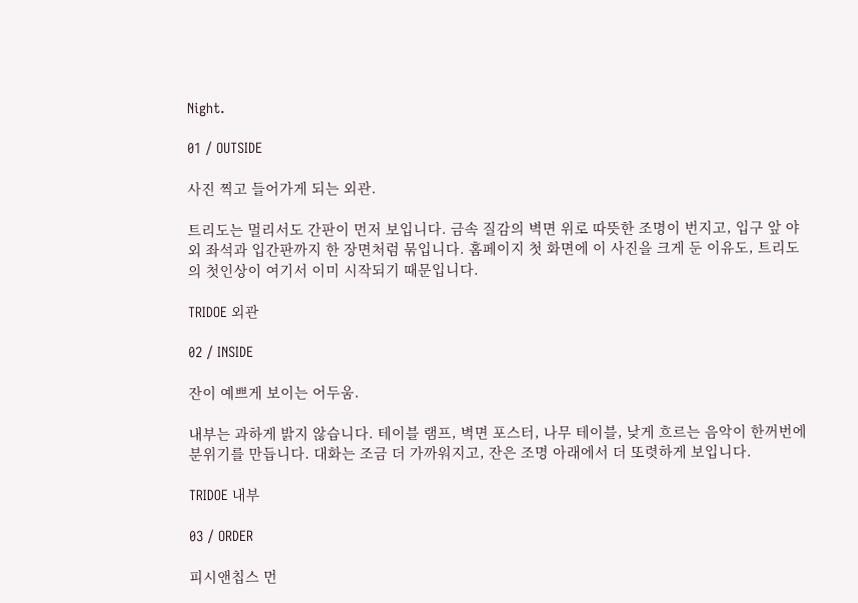Night.

01 / OUTSIDE

사진 찍고 들어가게 되는 외관.

트리도는 멀리서도 간판이 먼저 보입니다. 금속 질감의 벽면 위로 따뜻한 조명이 번지고, 입구 앞 야외 좌석과 입간판까지 한 장면처럼 묶입니다. 홈페이지 첫 화면에 이 사진을 크게 둔 이유도, 트리도의 첫인상이 여기서 이미 시작되기 때문입니다.

TRIDOE 외관

02 / INSIDE

잔이 예쁘게 보이는 어두움.

내부는 과하게 밝지 않습니다. 테이블 램프, 벽면 포스터, 나무 테이블, 낮게 흐르는 음악이 한꺼번에 분위기를 만듭니다. 대화는 조금 더 가까워지고, 잔은 조명 아래에서 더 또렷하게 보입니다.

TRIDOE 내부

03 / ORDER

피시앤칩스 먼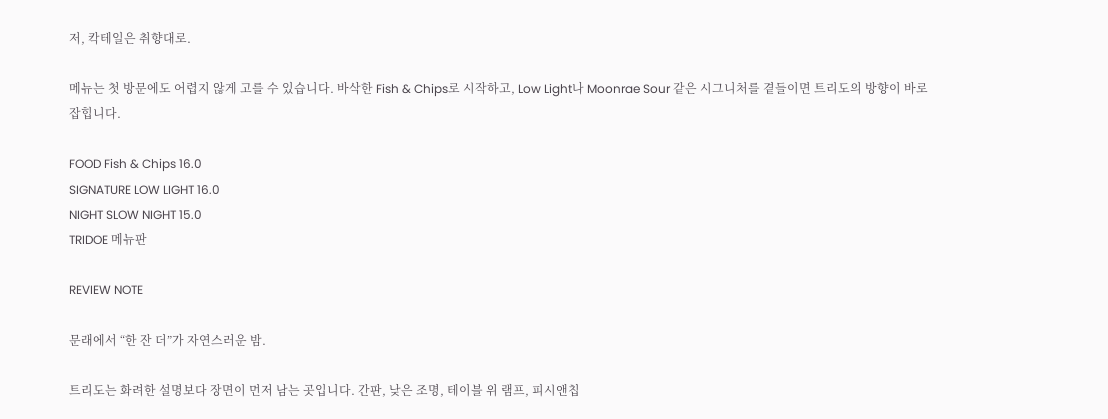저, 칵테일은 취향대로.

메뉴는 첫 방문에도 어렵지 않게 고를 수 있습니다. 바삭한 Fish & Chips로 시작하고, Low Light나 Moonrae Sour 같은 시그니처를 곁들이면 트리도의 방향이 바로 잡힙니다.

FOOD Fish & Chips 16.0
SIGNATURE LOW LIGHT 16.0
NIGHT SLOW NIGHT 15.0
TRIDOE 메뉴판

REVIEW NOTE

문래에서 “한 잔 더”가 자연스러운 밤.

트리도는 화려한 설명보다 장면이 먼저 남는 곳입니다. 간판, 낮은 조명, 테이블 위 램프, 피시앤칩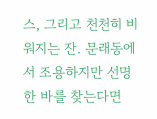스, 그리고 천천히 비워지는 잔. 문래동에서 조용하지만 선명한 바를 찾는다면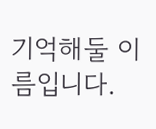기억해둘 이름입니다.